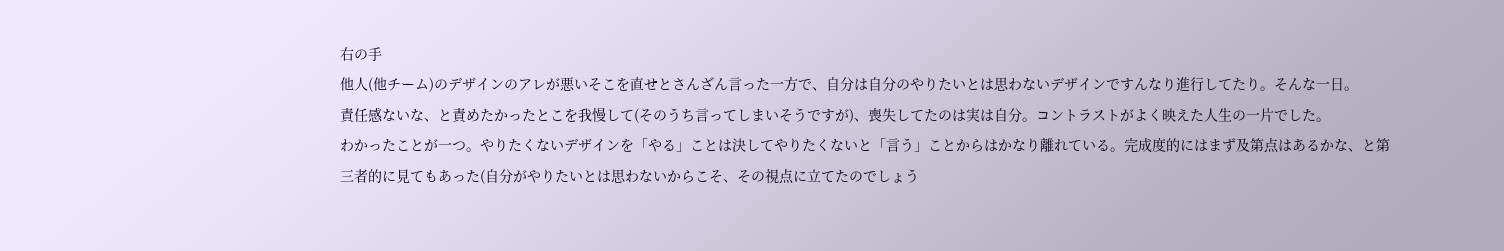右の手
他人(他チーム)のデザインのアレが悪いそこを直せとさんざん言った一方で、自分は自分のやりたいとは思わないデザインですんなり進行してたり。そんな一日。
責任感ないな、と責めたかったとこを我慢して(そのうち言ってしまいそうですが)、喪失してたのは実は自分。コントラストがよく映えた人生の一片でした。
わかったことが一つ。やりたくないデザインを「やる」ことは決してやりたくないと「言う」ことからはかなり離れている。完成度的にはまず及第点はあるかな、と第三者的に見てもあった(自分がやりたいとは思わないからこそ、その視点に立てたのでしょう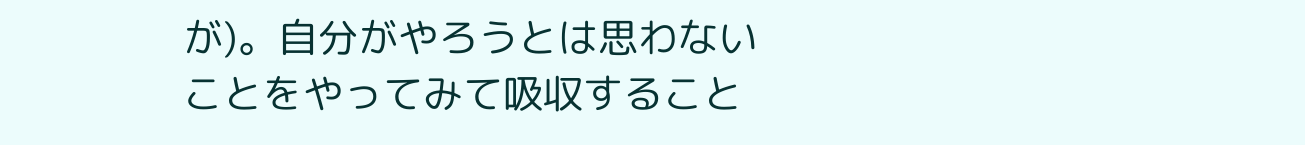が)。自分がやろうとは思わないことをやってみて吸収すること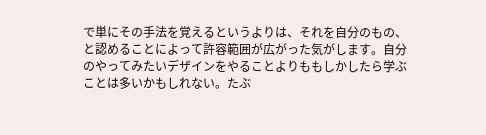で単にその手法を覚えるというよりは、それを自分のもの、と認めることによって許容範囲が広がった気がします。自分のやってみたいデザインをやることよりももしかしたら学ぶことは多いかもしれない。たぶ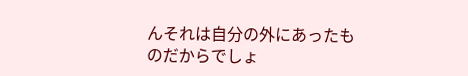んそれは自分の外にあったものだからでしょ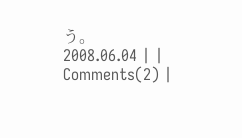う。
2008.06.04 | | Comments(2) |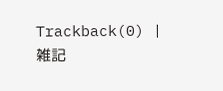Trackback(0) | 雑記